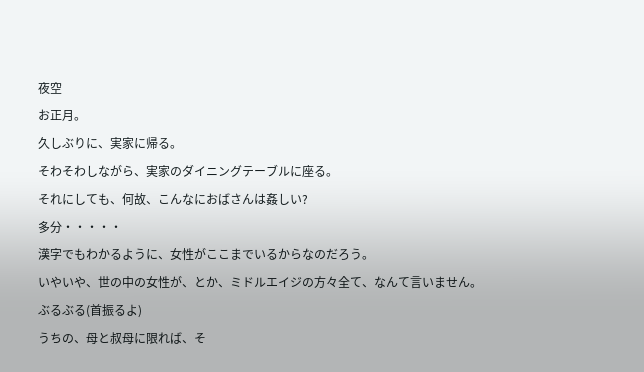夜空
お正月。
久しぶりに、実家に帰る。
そわそわしながら、実家のダイニングテーブルに座る。
それにしても、何故、こんなにおばさんは姦しい?
多分・・・・・
漢字でもわかるように、女性がここまでいるからなのだろう。
いやいや、世の中の女性が、とか、ミドルエイジの方々全て、なんて言いません。
ぶるぶる(首振るよ)
うちの、母と叔母に限れば、そ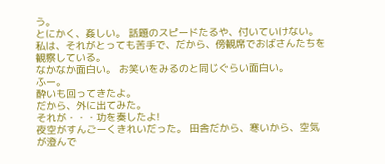う。
とにかく、姦しい。 話題のスピードたるや、付いていけない。
私は、それがとっても苦手で、だから、傍観席でおばさんたちを観察している。
なかなか面白い。 お笑いをみるのと同じぐらい面白い。
ふー。
酔いも回ってきたよ。
だから、外に出てみた。
それが・・・功を奏したよ!
夜空がすんごーくきれいだった。 田舎だから、寒いから、空気が澄んで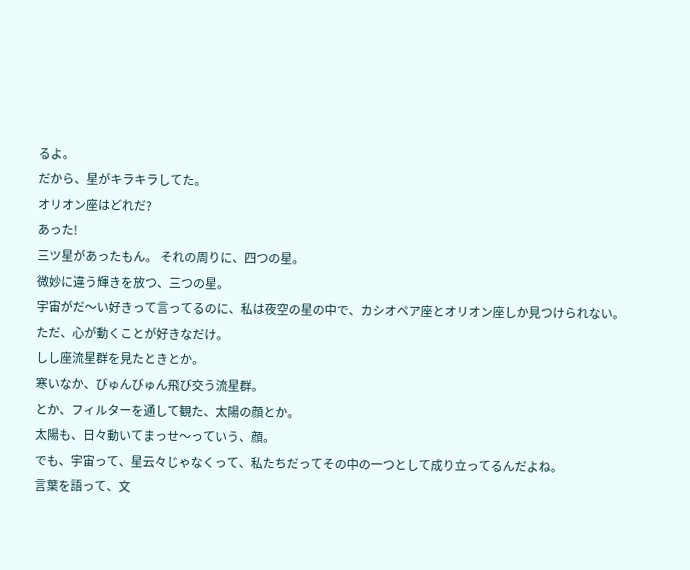るよ。
だから、星がキラキラしてた。
オリオン座はどれだ?
あった!
三ツ星があったもん。 それの周りに、四つの星。
微妙に違う輝きを放つ、三つの星。
宇宙がだ〜い好きって言ってるのに、私は夜空の星の中で、カシオペア座とオリオン座しか見つけられない。
ただ、心が動くことが好きなだけ。
しし座流星群を見たときとか。
寒いなか、びゅんびゅん飛び交う流星群。
とか、フィルターを通して観た、太陽の顔とか。
太陽も、日々動いてまっせ〜っていう、顔。
でも、宇宙って、星云々じゃなくって、私たちだってその中の一つとして成り立ってるんだよね。
言葉を語って、文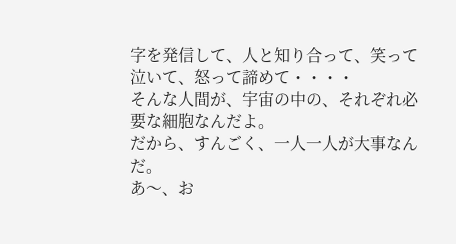字を発信して、人と知り合って、笑って泣いて、怒って諦めて・・・・
そんな人間が、宇宙の中の、それぞれ必要な細胞なんだよ。
だから、すんごく、一人一人が大事なんだ。
あ〜、お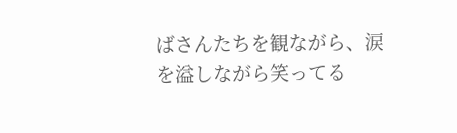ばさんたちを観ながら、涙を溢しながら笑ってる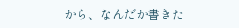から、なんだか書きた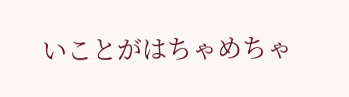いことがはちゃめちゃ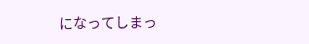になってしまっ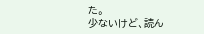た。
少ないけど、読ん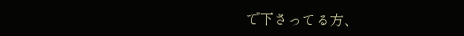で下さってる方、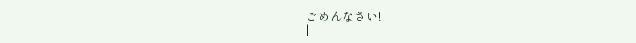ごめんなさい!
|